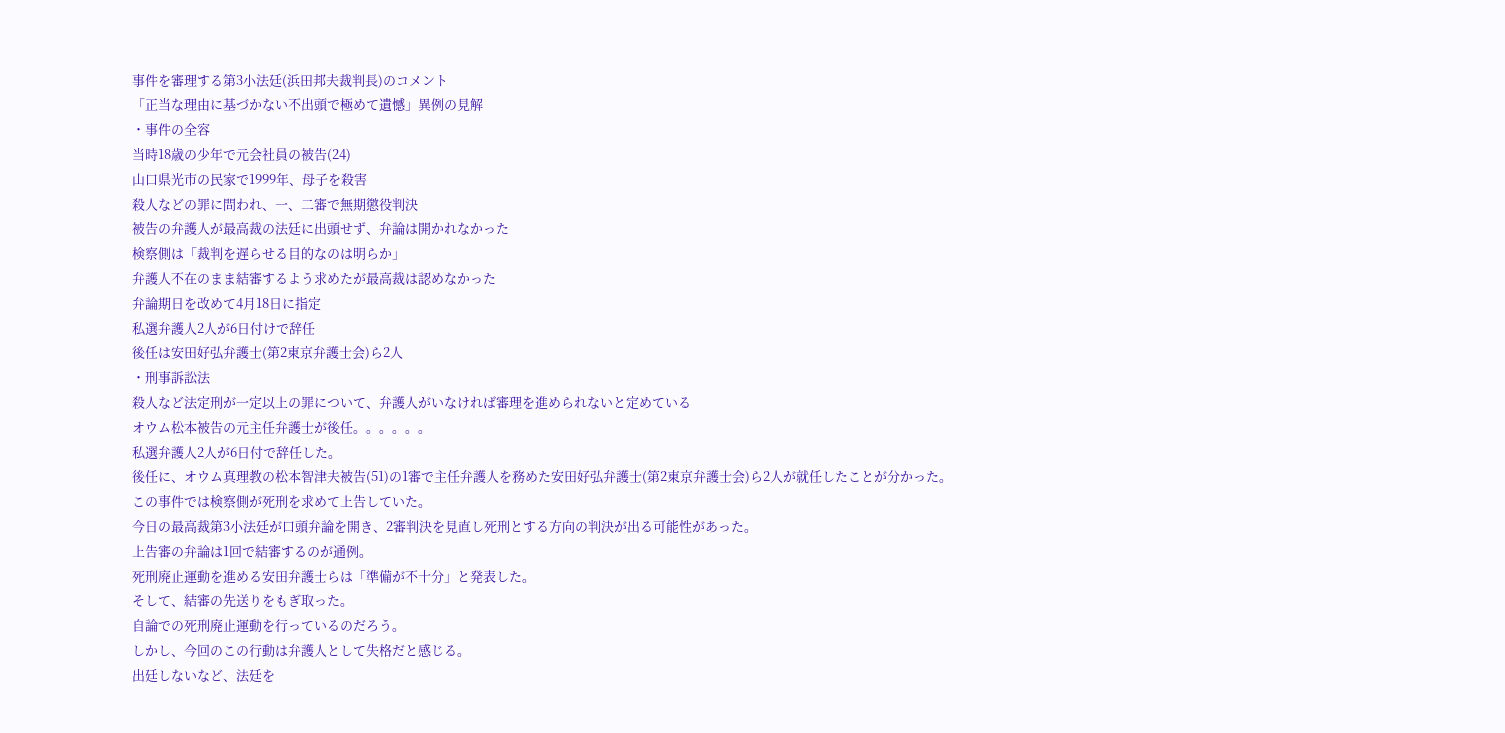事件を審理する第3小法廷(浜田邦夫裁判長)のコメント
「正当な理由に基づかない不出頭で極めて遺憾」異例の見解
・事件の全容
当時18歳の少年で元会社員の被告(24)
山口県光市の民家で1999年、母子を殺害
殺人などの罪に問われ、一、二審で無期懲役判決
被告の弁護人が最高裁の法廷に出頭せず、弁論は開かれなかった
検察側は「裁判を遅らせる目的なのは明らか」
弁護人不在のまま結審するよう求めたが最高裁は認めなかった
弁論期日を改めて4月18日に指定
私選弁護人2人が6日付けで辞任
後任は安田好弘弁護士(第2東京弁護士会)ら2人
・刑事訴訟法
殺人など法定刑が一定以上の罪について、弁護人がいなければ審理を進められないと定めている
オウム松本被告の元主任弁護士が後任。。。。。。
私選弁護人2人が6日付で辞任した。
後任に、オウム真理教の松本智津夫被告(51)の1審で主任弁護人を務めた安田好弘弁護士(第2東京弁護士会)ら2人が就任したことが分かった。
この事件では検察側が死刑を求めて上告していた。
今日の最高裁第3小法廷が口頭弁論を開き、2審判決を見直し死刑とする方向の判決が出る可能性があった。
上告審の弁論は1回で結審するのが通例。
死刑廃止運動を進める安田弁護士らは「準備が不十分」と発表した。
そして、結審の先送りをもぎ取った。
自論での死刑廃止運動を行っているのだろう。
しかし、今回のこの行動は弁護人として失格だと感じる。
出廷しないなど、法廷を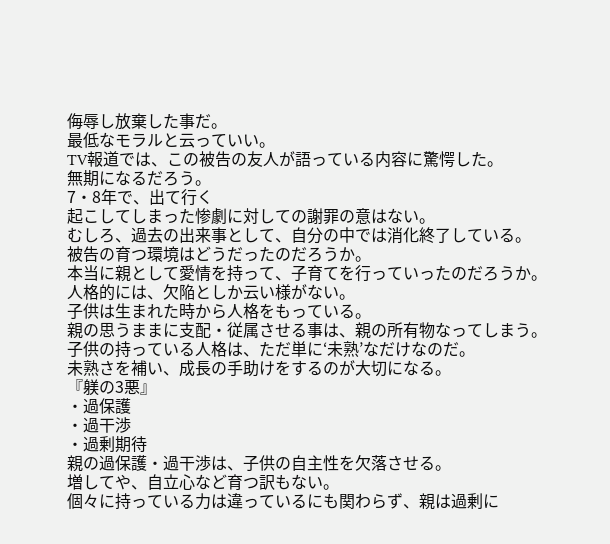侮辱し放棄した事だ。
最低なモラルと云っていい。
TV報道では、この被告の友人が語っている内容に驚愕した。
無期になるだろう。
7・8年で、出て行く
起こしてしまった惨劇に対しての謝罪の意はない。
むしろ、過去の出来事として、自分の中では消化終了している。
被告の育つ環境はどうだったのだろうか。
本当に親として愛情を持って、子育てを行っていったのだろうか。
人格的には、欠陥としか云い様がない。
子供は生まれた時から人格をもっている。
親の思うままに支配・従属させる事は、親の所有物なってしまう。
子供の持っている人格は、ただ単に‘未熟’なだけなのだ。
未熟さを補い、成長の手助けをするのが大切になる。
『躾の3悪』
・過保護
・過干渉
・過剰期待
親の過保護・過干渉は、子供の自主性を欠落させる。
増してや、自立心など育つ訳もない。
個々に持っている力は違っているにも関わらず、親は過剰に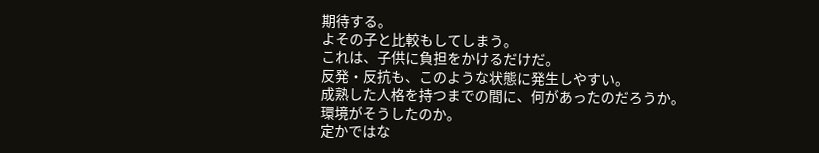期待する。
よその子と比較もしてしまう。
これは、子供に負担をかけるだけだ。
反発・反抗も、このような状態に発生しやすい。
成熟した人格を持つまでの間に、何があったのだろうか。
環境がそうしたのか。
定かではな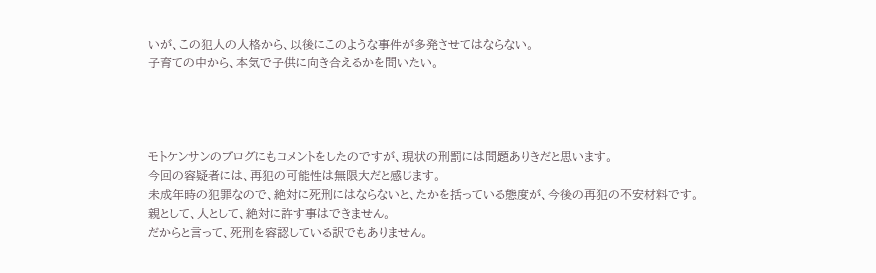いが、この犯人の人格から、以後にこのような事件が多発させてはならない。
子育ての中から、本気で子供に向き合えるかを問いたい。




モトケンサンのブログにもコメントをしたのですが、現状の刑罰には問題ありきだと思います。
今回の容疑者には、再犯の可能性は無限大だと感じます。
未成年時の犯罪なので、絶対に死刑にはならないと、たかを括っている態度が、今後の再犯の不安材料です。
親として、人として、絶対に許す事はできません。
だからと言って、死刑を容認している訳でもありません。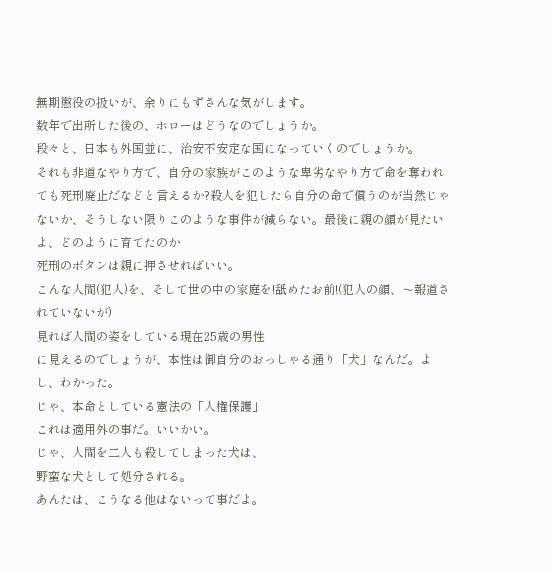無期懲役の扱いが、余りにもずさんな気がします。
数年で出所した後の、ホローはどうなのでしょうか。
段々と、日本も外国並に、治安不安定な国になっていくのでしょうか。
それも非道なやり方で、自分の家族がこのような卑劣なやり方で命を奪われても死刑廃止だなどと言えるか?殺人を犯したら自分の命で償うのが当然じゃないか、そうしない限りこのような事件が減らない。最後に親の顔が見たいよ、どのように育てたのか
死刑のボタンは親に押させればいい。
こんな人間(犯人)を、そして世の中の家庭を!舐めたお前!(犯人の顔、〜報道されていないが)
見れば人間の姿をしている現在25歳の男性
に見えるのでしょうが、本性は御自分のおっしゃる通り「犬」なんだ。よし、わかった。
じゃ、本命としている憲法の「人権保護」
これは適用外の事だ。いいかい。
じゃ、人間を二人も殺してしまった犬は、
野蛮な犬として処分される。
あんたは、こうなる他はないって事だよ。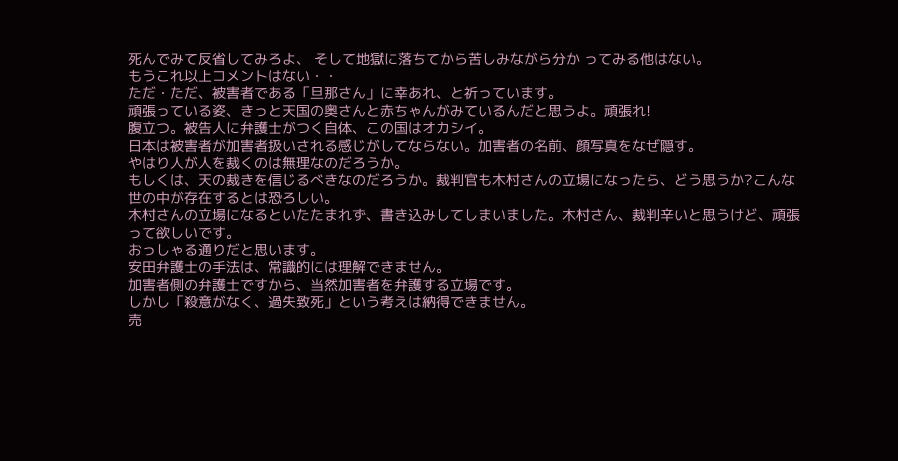死んでみて反省してみろよ、 そして地獄に落ちてから苦しみながら分か ってみる他はない。
もうこれ以上コメントはない・・
ただ・ただ、被害者である「旦那さん」に幸あれ、と祈っています。
頑張っている姿、きっと天国の奥さんと赤ちゃんがみているんだと思うよ。頑張れ!
腹立つ。被告人に弁護士がつく自体、この国はオカシイ。
日本は被害者が加害者扱いされる感じがしてならない。加害者の名前、顔写真をなぜ隠す。
やはり人が人を裁くのは無理なのだろうか。
もしくは、天の裁きを信じるべきなのだろうか。裁判官も木村さんの立場になったら、どう思うか?こんな世の中が存在するとは恐ろしい。
木村さんの立場になるといたたまれず、書き込みしてしまいました。木村さん、裁判辛いと思うけど、頑張って欲しいです。
おっしゃる通りだと思います。
安田弁護士の手法は、常識的には理解できません。
加害者側の弁護士ですから、当然加害者を弁護する立場です。
しかし「殺意がなく、過失致死」という考えは納得できません。
売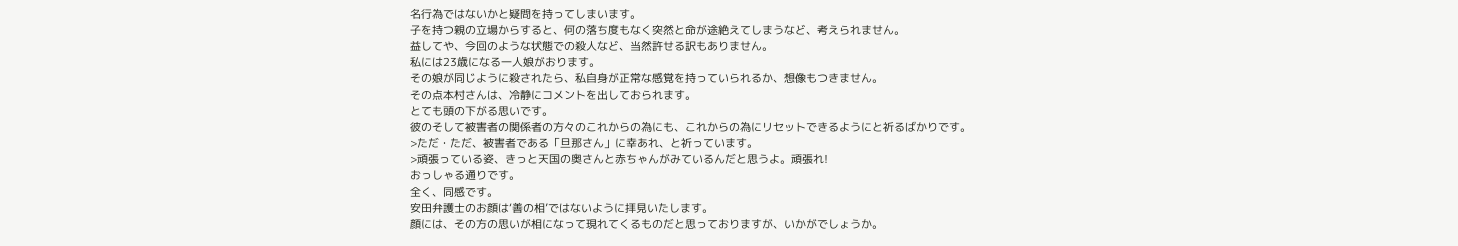名行為ではないかと疑問を持ってしまいます。
子を持つ親の立場からすると、何の落ち度もなく突然と命が途絶えてしまうなど、考えられません。
益してや、今回のような状態での殺人など、当然許せる訳もありません。
私には23歳になる一人娘がおります。
その娘が同じように殺されたら、私自身が正常な感覚を持っていられるか、想像もつきません。
その点本村さんは、冷静にコメントを出しておられます。
とても頭の下がる思いです。
彼のそして被害者の関係者の方々のこれからの為にも、これからの為にリセットできるようにと祈るばかりです。
>ただ・ただ、被害者である「旦那さん」に幸あれ、と祈っています。
>頑張っている姿、きっと天国の奥さんと赤ちゃんがみているんだと思うよ。頑張れ!
おっしゃる通りです。
全く、同感です。
安田弁護士のお顔は‘善の相’ではないように拝見いたします。
顔には、その方の思いが相になって現れてくるものだと思っておりますが、いかがでしょうか。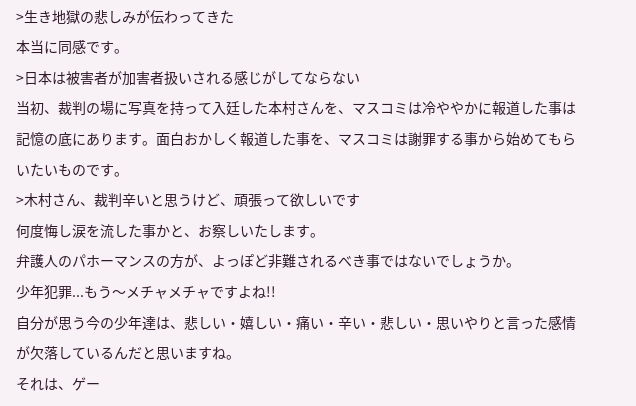>生き地獄の悲しみが伝わってきた
本当に同感です。
>日本は被害者が加害者扱いされる感じがしてならない
当初、裁判の場に写真を持って入廷した本村さんを、マスコミは冷ややかに報道した事は記憶の底にあります。面白おかしく報道した事を、マスコミは謝罪する事から始めてもらいたいものです。
>木村さん、裁判辛いと思うけど、頑張って欲しいです
何度悔し涙を流した事かと、お察しいたします。
弁護人のパホーマンスの方が、よっぽど非難されるべき事ではないでしょうか。
少年犯罪...もう〜メチャメチャですよね!!
自分が思う今の少年達は、悲しい・嬉しい・痛い・辛い・悲しい・思いやりと言った感情が欠落しているんだと思いますね。
それは、ゲー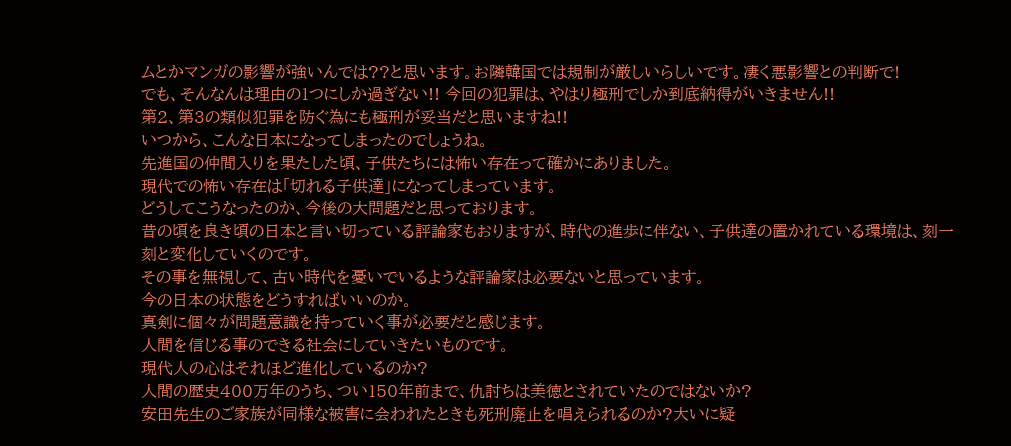ムとかマンガの影響が強いんでは??と思います。お隣韓国では規制が厳しいらしいです。凄く悪影響との判断で!
でも、そんなんは理由の1つにしか過ぎない!! 今回の犯罪は、やはり極刑でしか到底納得がいきません!!
第2、第3の類似犯罪を防ぐ為にも極刑が妥当だと思いますね!!
いつから、こんな日本になってしまったのでしょうね。
先進国の仲間入りを果たした頃、子供たちには怖い存在って確かにありました。
現代での怖い存在は「切れる子供達」になってしまっています。
どうしてこうなったのか、今後の大問題だと思っております。
昔の頃を良き頃の日本と言い切っている評論家もおりますが、時代の進歩に伴ない、子供達の置かれている環境は、刻一刻と変化していくのです。
その事を無視して、古い時代を憂いでいるような評論家は必要ないと思っています。
今の日本の状態をどうすればいいのか。
真剣に個々が問題意識を持っていく事が必要だと感じます。
人間を信じる事のできる社会にしていきたいものです。
現代人の心はそれほど進化しているのか?
人間の歴史400万年のうち、つい150年前まで、仇討ちは美徳とされていたのではないか?
安田先生のご家族が同様な被害に会われたときも死刑廃止を唱えられるのか?大いに疑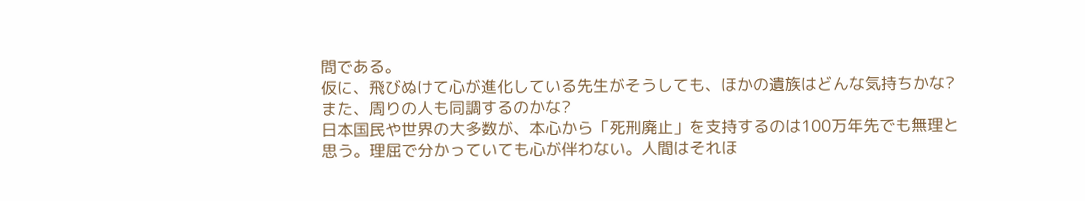問である。
仮に、飛びぬけて心が進化している先生がそうしても、ほかの遺族はどんな気持ちかな?
また、周りの人も同調するのかな?
日本国民や世界の大多数が、本心から「死刑廃止」を支持するのは100万年先でも無理と思う。理屈で分かっていても心が伴わない。人間はそれほ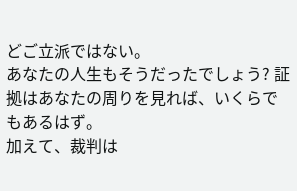どご立派ではない。
あなたの人生もそうだったでしょう? 証拠はあなたの周りを見れば、いくらでもあるはず。
加えて、裁判は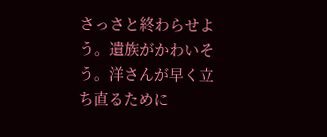さっさと終わらせよう。遺族がかわいそう。洋さんが早く立ち直るために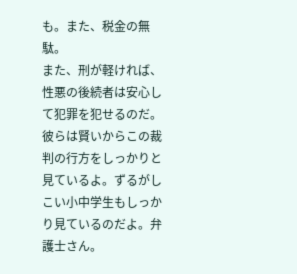も。また、税金の無駄。
また、刑が軽ければ、性悪の後続者は安心して犯罪を犯せるのだ。彼らは賢いからこの裁判の行方をしっかりと見ているよ。ずるがしこい小中学生もしっかり見ているのだよ。弁護士さん。